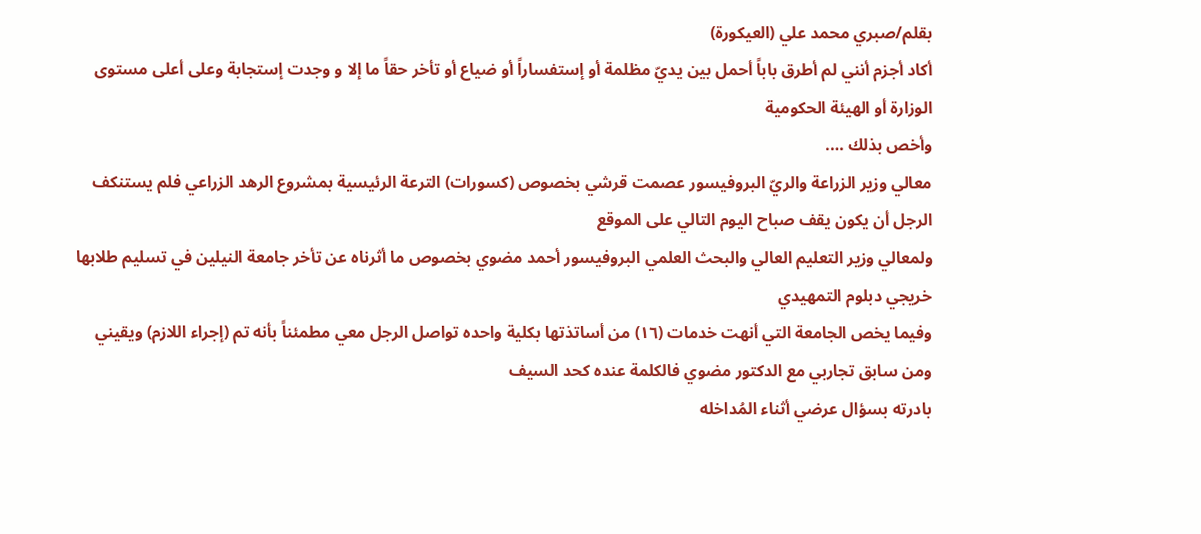بقلم/صبري محمد علي (العيكورة)
أكاد أجزم أنني لم أطرق باباً أحمل بين يديّ مظلمة أو إستفساراً أو ضياع أو تأخر حقاً ما إلا و وجدت إستجابة وعلى أعلى مستوى الوزارة أو الهيئة الحكومية
وأخص بذلك ….
معالي وزير الزراعة والريّ البروفيسور عصمت قرشي بخصوص (كسورات) الترعة الرئيسية بمشروع الرهد الزراعي فلم يستنكف الرجل أن يكون يقف صباح اليوم التالي على الموقع
ولمعالي وزير التعليم العالي والبحث العلمي البروفيسور أحمد مضوي بخصوص ما أثرناه عن تأخر جامعة النيلين في تسليم طلابها خريجي دبلوم التمهيدي
وفيما يخص الجامعة التي أنهت خدمات (١٦) من أساتذتها بكلية واحده تواصل الرجل معي مطمئناً بأنه تم (إجراء اللازم) ويقيني ومن سابق تجاربي مع الدكتور مضوي فالكلمة عنده كحد السيف
بادرته بسؤال عرضي أثناء المُداخله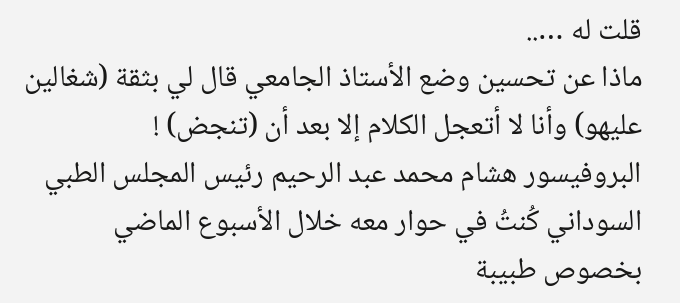قلت له …..
ماذا عن تحسين وضع الأستاذ الجامعي قال لي بثقة (شغالين عليهو) وأنا لا أتعجل الكلام إلا بعد أن (تنجض) !
البروفيسور هشام محمد عبد الرحيم رئيس المجلس الطبي السوداني كُنتُ في حوار معه خلال الأسبوع الماضي بخصوص طبيبة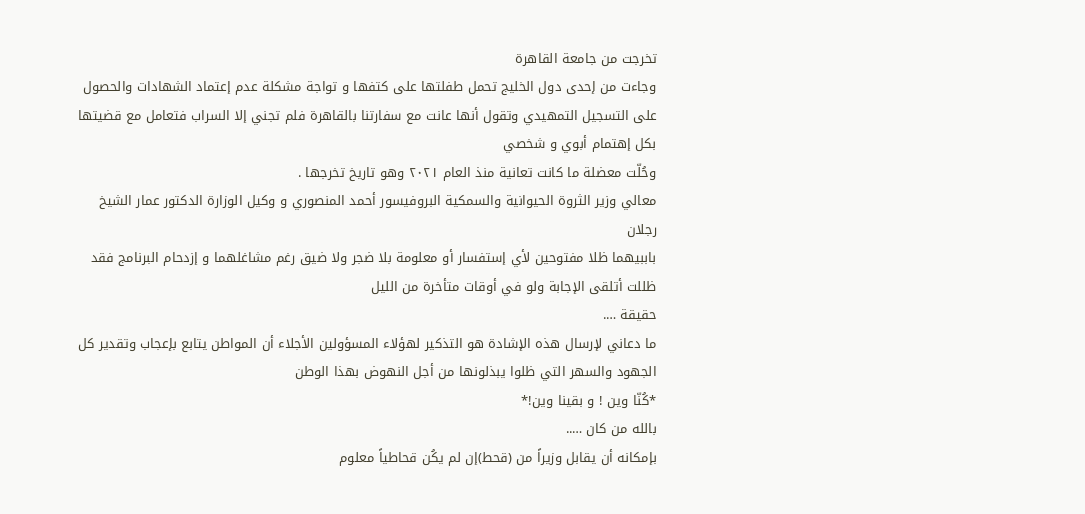تخرجت من جامعة القاهرة
وجاءت من إحدى دول الخليج تحمل طفلتها على كتفها و تواجة مشكلة عدم إعتماد الشهادات والحصول على التسجيل التمهيدي وتقول أنها عانت مع سفارتنا بالقاهرة فلم تجني إلا السراب فتعامل مع قضيتها بكل إهتمام أبوي و شخصي
وحُلّت معضلة ما كانت تعانية منذ العام ٢٠٢١ وهو تاريخ تخرجها .
معالي وزير الثروة الحيوانية والسمكية البروفيسور أحمد المنصوري و وكيل الوزارة الدكتور عمار الشيخ رجلان
باببيهما ظلا مفتوحين لأي إستفسار أو معلومة بلا ضجر ولا ضيق رغم مشاغلهما و إزدحام البرنامج فقد ظللت أتلقى الإجابة ولو في أوقات متأخرة من الليل
حقيقة ….
ما دعاني لإرسال هذه الإشادة هو التذكير لهؤلاء المسؤولين الأجلاء أن المواطن يتابع بإعجاب وتقدير كل الجهود والسهر التي ظلوا يبذلونها من أجل النهوض بهذا الوطن
*كُنّا وين ! و بقينا وين!*
بالله من كان …..
بإمكانه أن يقابل وزيراً من (قحط)إن لم يكُن قحاطياً معلوم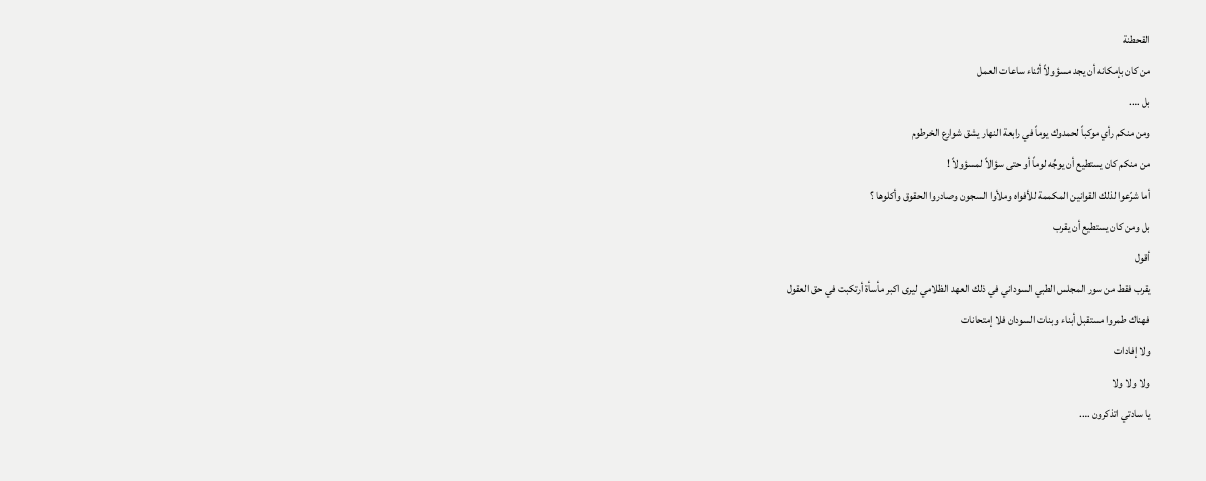القحطنة
من كان بإمكانه أن يجد مسؤولاً أثناء ساعات العمل
بل ….
ومن منكم رأي موكباً لحمدوك يوماً في رابعة النهار يشق شوارع الخرطوم
من منكم كان يستطيع أن يوجِّه لوماً أو حتى سؤالاً لمسؤولاً !
أما شرّعوا لذلك القوانين المكممة للأفواه وملأوا السجون وصادروا الحقوق وأكلوها ؟
بل ومن كان يستطيع أن يقرب
أقول
يقرب فقط من سور المجلس الطبي السوداني في ذلك العهد الظلامي ليرى اكبر مأسأة أرتكبت في حق العقول
فهناك طمروا مستقبل أبناء وبنات السودان فلا إمتحانات
ولا إفادات
ولا ولا ولا
يا سادتي اتذكرون ….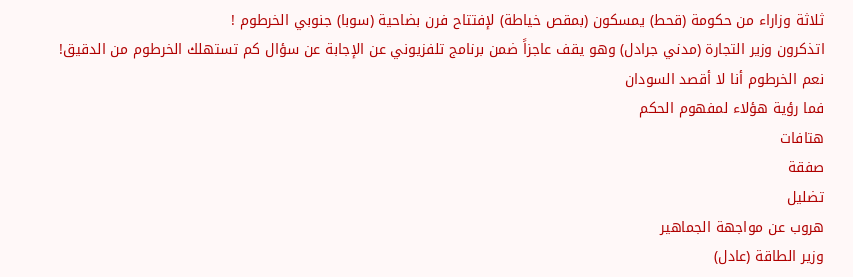ثلاثة وزاراء من حكومة (قحط) يمسكون (بمقص خياطة) لإفتتاح فرن بضاحية (سوبا) جنوبي الخرطوم !
اتذكرون وزير التجارة (مدني جرادل) وهو يقف عاجزاً ضمن برنامج تلفزيوني عن الإجابة عن سؤال كم تستهلك الخرطوم من الدقيق!
نعم الخرطوم أنا لا أقصد السودان
فما رؤية هؤلاء لمفهوم الحكم
هتافات
صفقة
تضليل
هروب عن مواجهة الجماهير
وزير الطاقة (عادل)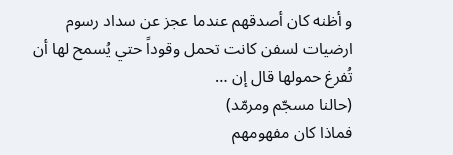و أظنه كان أصدقهم عندما عجز عن سداد رسوم ارضيات لسفن كانت تحمل وقوداً حتي يُسمح لها أن تُفرغ حمولها قال إن …
(حالنا مسجّم ومرمّد)
فماذا كان مفهومهم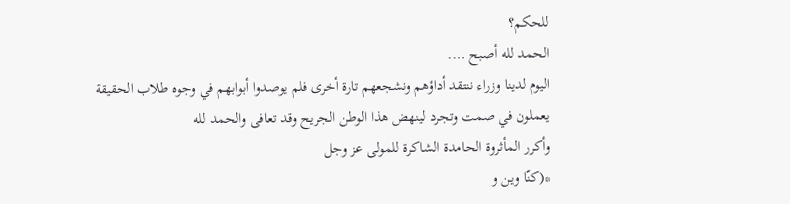للحكم؟
الحمد لله أصبح ….
اليوم لدينا وزراء ننتقد أداؤهم ونشجعهم تارة أخرى فلم يوصدوا أبوابهم في وجوه طلاب الحقيقة يعملون في صمت وتجرد لينهض هذا الوطن الجريح وقد تعافى والحمد لله
وأكرر المأثروة الحامدة الشاكرة للمولى عز وجل
*(كنّا وين و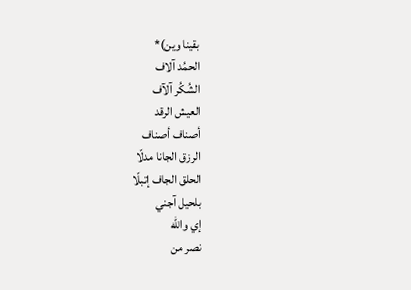بقينا وين)*
الحمُد آلاف
الشُكُر آلآف
العيش الرقد
أصناف أصناف
الرزق الجانا مدلّا
الحلق الجاف إتبلّا
بلحيل آجني
إي والله
نصر من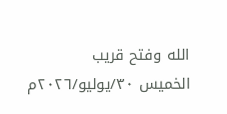الله وفتح قريب
الخميس ٣٠/يوليو/٢٠٢٦م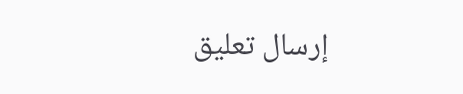إرسال تعليق